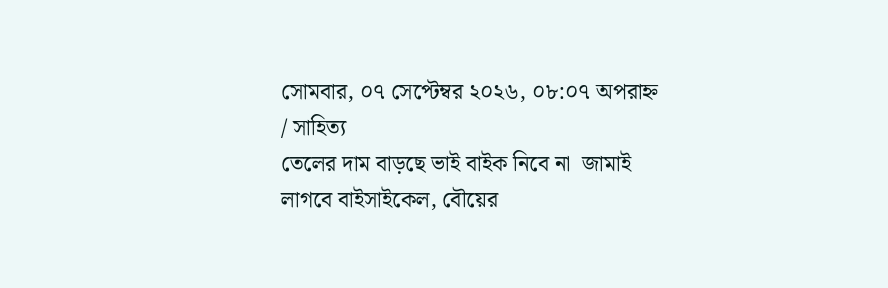সোমবার, ০৭ সেপ্টেম্বর ২০২৬, ০৮:০৭ অপরাহ্ন
/ সাহিত্য
তেলের দাম বাড়ছে ভাই বাইক নিবে না  জামাই লাগবে বাইসাইকেল, বৌয়ের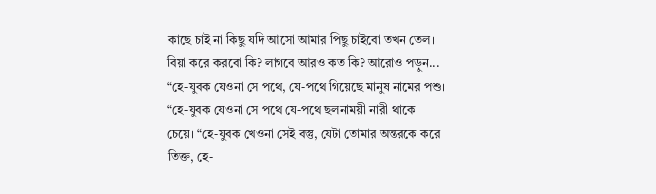কাছে চাই না কিছু যদি আসো আমার পিছু চাইবো তখন তেল। বিয়া করে করবো কি? লাগবে আরও কত কি? আরোও পড়ুন...
“হে-যুবক যেওনা সে পথে, যে-পথে গিয়েছে মানুষ নামের পশু। “হে-যুবক যেওনা সে পথে যে-পথে ছলনাময়ী নারী থাকে চেয়ে। “হে-যুবক খেওনা সেই বস্তু, যেটা তোমার অন্তরকে করে তিক্ত, হে-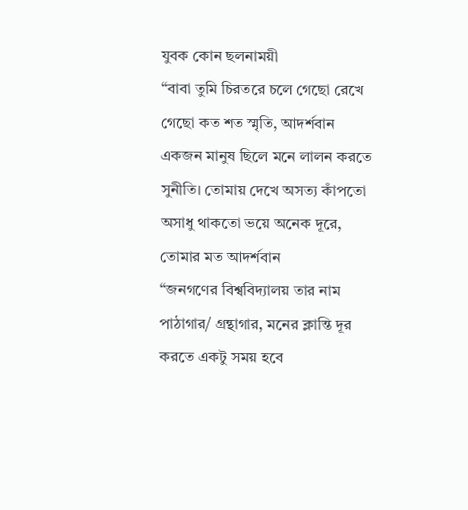যুবক কোন ছলনাময়ী
“বাবা তুমি চিরতরে চলে গেছো রেখে গেছো কত শত স্মৃতি, আদর্শবান একজন মানুষ ছিলে মনে লালন করতে সুনীতি। তোমায় দেখে অসত্য কাঁপতো অসাধু থাকতো ভয়ে অনেক দূরে, তোমার মত আদর্শবান
“জনগণের বিশ্ববিদ্যালয় তার নাম পাঠাগার/ গ্রন্থাগার, মনের ক্লান্তি দূর করতে একটু সময় হবে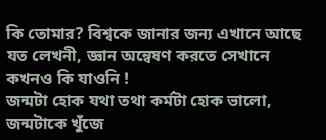কি তোমার? বিশ্বকে জানার জন্য এখানে আছে যত লেখনী, জ্ঞান অন্বেষণ করতে সেখানে কখনও কি যাওনি !
জন্মটা হোক যথা তথা কর্মটা হোক ভালো, জন্মটাকে খুঁজে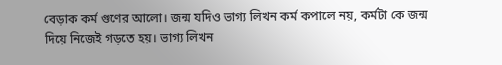বেড়াক কর্ম গুণের আলো। জন্ম যদিও ভাগ্য লিখন কর্ম কপালে নয়, কর্মটা কে জন্ম দিয়ে নিজেই গড়তে হয়। ভাগ্য লিখন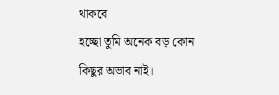থাকবে
হচ্ছো তুমি অনেক বড় কোন কিছুর অভাব নাই।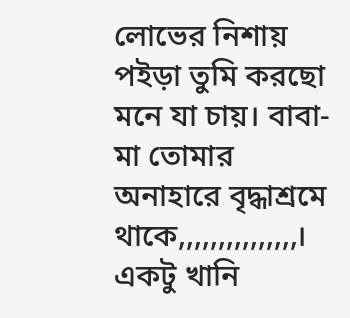লোভের নিশায় পইড়া তুমি করছো মনে যা চায়। বাবা-মা তোমার অনাহারে বৃদ্ধাশ্রমে থাকে,,,,,,,,,,,,,,,। একটু খানি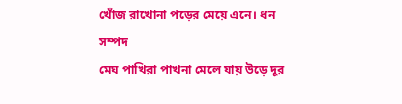খোঁজ রাখোনা পড়ের মেয়ে এনে। ধন সম্পদ
মেঘ পাখিরা পাখনা মেলে যায় উড়ে দূর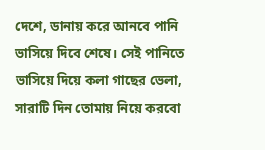দেশে, ডানায় করে আনবে পানি ভাসিয়ে দিবে শেষে। সেই পানিতে ভাসিয়ে দিয়ে কলা গাছের ভেলা, সারাটি দিন তোমায় নিয়ে করবো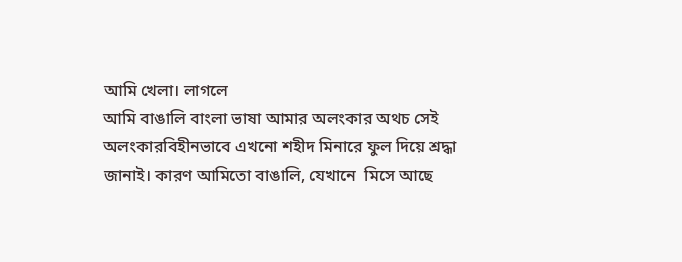আমি খেলা। লাগলে
আমি বাঙালি বাংলা ভাষা আমার অলংকার অথচ সেই অলংকারবিহীনভাবে এখনো শহীদ মিনারে ফুল দিয়ে শ্রদ্ধা জানাই। কারণ আমিতো বাঙালি, যেখানে  মিসে আছে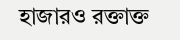হাজারও রক্তাক্ত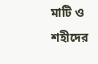মাটি ও শহীদের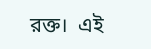রক্ত।  এই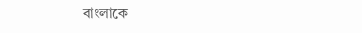বাংলাকে